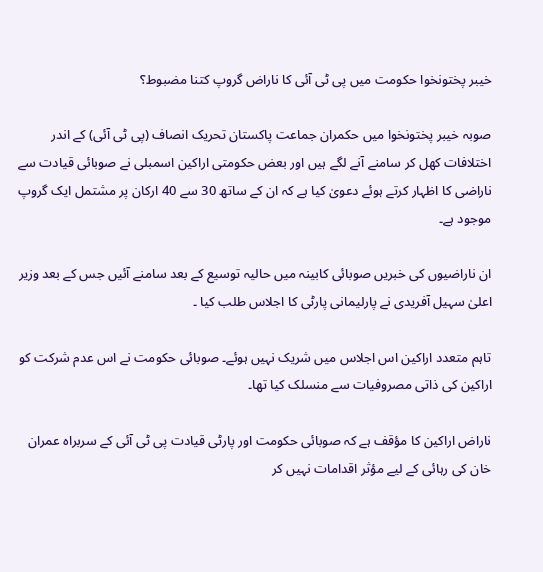خیبر پختونخوا حکومت میں پی ٹی آئی کا ناراض گروپ کتنا مضبوط؟

صوبہ خیبر پختونخوا میں حکمران جماعت پاکستان تحریک انصاف (پی ٹی آئی) کے اندر اختلافات کھل کر سامنے آنے لگے ہیں اور بعض حکومتی اراکین اسمبلی نے صوبائی قیادت سے ناراضی کا اظہار کرتے ہوئے دعویٰ کیا ہے کہ ان کے ساتھ 30 سے 40 ارکان پر مشتمل ایک گروپ موجود ہے۔

ان ناراضیوں کی خبریں صوبائی کابینہ میں حالیہ توسیع کے بعد سامنے آئیں جس کے بعد وزیر اعلیٰ سہیل آفریدی نے پارلیمانی پارٹی کا اجلاس طلب کیا ۔

تاہم متعدد اراکین اس اجلاس میں شریک نہیں ہوئے۔ صوبائی حکومت نے اس عدم شرکت کو اراکین کی ذاتی مصروفیات سے منسلک کیا تھا۔

ناراض اراکین کا مؤقف ہے کہ صوبائی حکومت اور پارٹی قیادت پی ٹی آئی کے سربراہ عمران خان کی رہائی کے لیے مؤثر اقدامات نہیں کر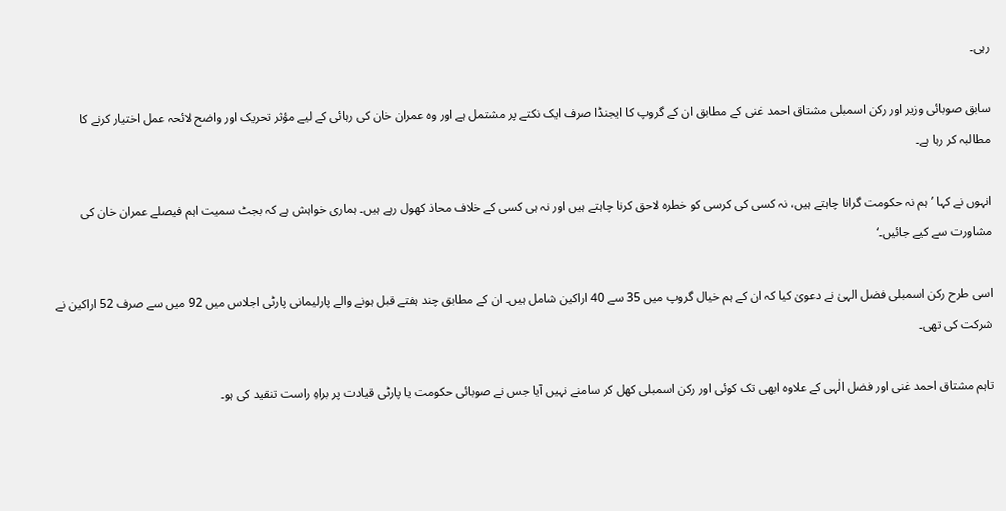رہی۔

سابق صوبائی وزیر اور رکن اسمبلی مشتاق احمد غنی کے مطابق ان کے گروپ کا ایجنڈا صرف ایک نکتے پر مشتمل ہے اور وہ عمران خان کی رہائی کے لیے مؤثر تحریک اور واضح لائحہ عمل اختیار کرنے کا مطالبہ کر رہا ہے۔

انہوں نے کہا ’ہم نہ حکومت گرانا چاہتے ہیں، نہ کسی کی کرسی کو خطرہ لاحق کرنا چاہتے ہیں اور نہ ہی کسی کے خلاف محاذ کھول رہے ہیں۔ ہماری خواہش ہے کہ بجٹ سمیت اہم فیصلے عمران خان کی مشاورت سے کیے جائیں۔‘

اسی طرح رکن اسمبلی فضل الہیٰ نے دعویٰ کیا کہ ان کے ہم خیال گروپ میں 35 سے 40 اراکین شامل ہیں۔ ان کے مطابق چند ہفتے قبل ہونے والے پارلیمانی پارٹی اجلاس میں 92 میں سے صرف 52 اراکین نے شرکت کی تھی۔

تاہم مشتاق احمد غنی اور فضل الٰہی کے علاوہ ابھی تک کوئی اور رکن اسمبلی کھل کر سامنے نہیں آیا جس نے صوبائی حکومت یا پارٹی قیادت پر براہِ راست تنقید کی ہو۔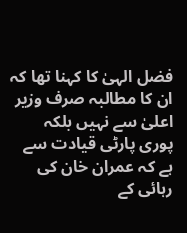فضل الہیٰ کا کہنا تھا کہ ان کا مطالبہ صرف وزیر اعلیٰ سے نہیں بلکہ پوری پارٹی قیادت سے ہے کہ عمران خان کی رہائی کے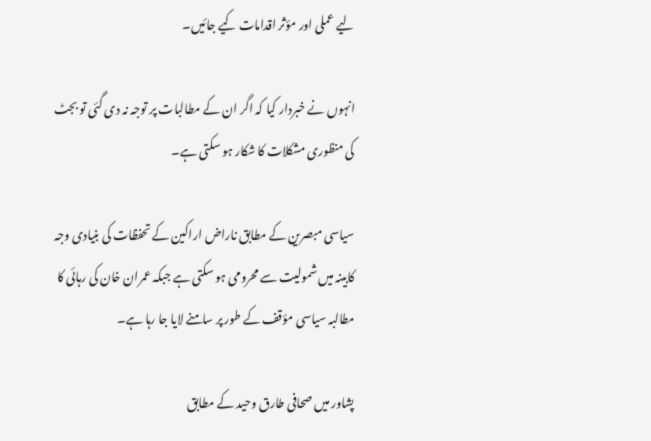لیے عملی اور مؤثر اقدامات کیے جائیں۔

انہوں نے خبردار کیا کہ اگر ان کے مطالبات پر توجہ نہ دی گئی تو بجٹ کی منظوری مشکلات کا شکار ہو سکتی ہے۔

سیاسی مبصرین کے مطابق ناراض اراکین کے تحفظات کی بنیادی وجہ کابینہ میں شمولیت سے محرومی ہو سکتی ہے جبکہ عمران خان کی رہائی کا مطالبہ سیاسی مؤقف کے طور پر سامنے لایا جا رہا ہے۔

پشاور میں صحافی طارق وحید کے مطابق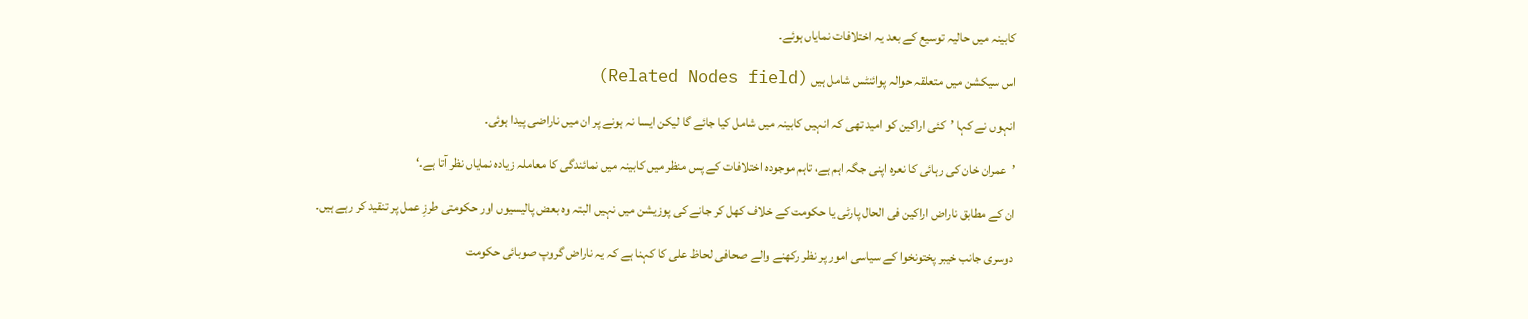کابینہ میں حالیہ توسیع کے بعد یہ اختلافات نمایاں ہوئے۔

اس سیکشن میں متعلقہ حوالہ پوائنٹس شامل ہیں (Related Nodes field)

انہوں نے کہا ’کئی اراکین کو امید تھی کہ انہیں کابینہ میں شامل کیا جائے گا لیکن ایسا نہ ہونے پر ان میں ناراضی پیدا ہوئی۔

’عمران خان کی رہائی کا نعرہ اپنی جگہ اہم ہے، تاہم موجودہ اختلافات کے پس منظر میں کابینہ میں نمائندگی کا معاملہ زیادہ نمایاں نظر آتا ہے۔‘

ان کے مطابق ناراض اراکین فی الحال پارٹی یا حکومت کے خلاف کھل کر جانے کی پوزیشن میں نہیں البتہ وہ بعض پالیسیوں اور حکومتی طرزِ عمل پر تنقید کر رہے ہیں۔

دوسری جانب خیبر پختونخوا کے سیاسی امور پر نظر رکھنے والے صحافی لحاظ علی کا کہنا ہے کہ یہ ناراض گروپ صوبائی حکومت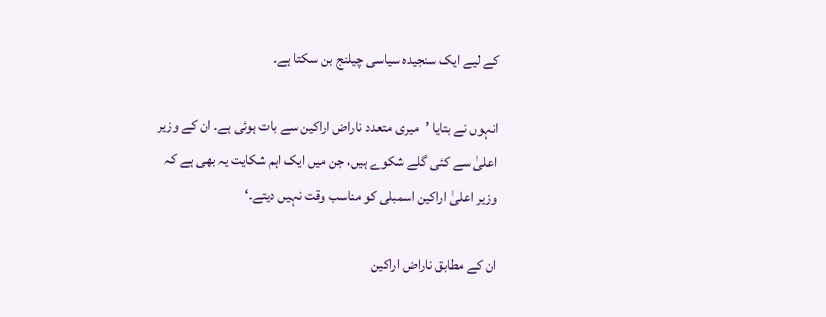کے لیے ایک سنجیدہ سیاسی چیلنج بن سکتا ہے۔

انہوں نے بتایا ’میری متعدد ناراض اراکین سے بات ہوئی ہے۔ ان کے وزیر اعلیٰ سے کئی گلے شکوے ہیں، جن میں ایک اہم شکایت یہ بھی ہے کہ وزیر اعلیٰ اراکین اسمبلی کو مناسب وقت نہیں دیتے۔‘

ان کے مطابق ناراض اراکین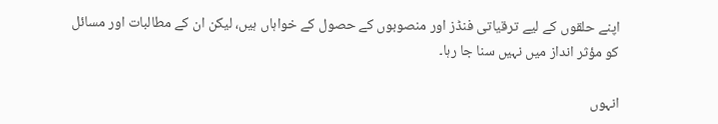اپنے حلقوں کے لیے ترقیاتی فنڈز اور منصوبوں کے حصول کے خواہاں ہیں، لیکن ان کے مطالبات اور مسائل کو مؤثر انداز میں نہیں سنا جا رہا۔

انہوں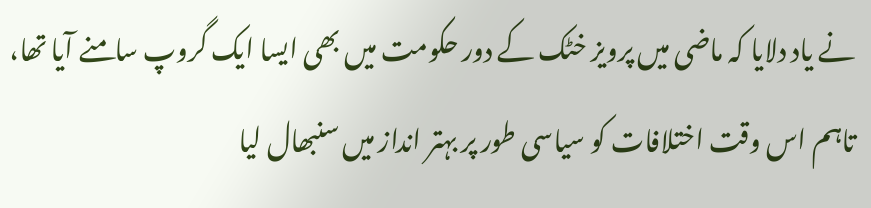نے یاد دلایا کہ ماضی میں پرویز خٹک کے دور حکومت میں بھی ایسا ایک گروپ سامنے آیا تھا، تاہم اس وقت اختلافات کو سیاسی طور پر بہتر انداز میں سنبھال لیا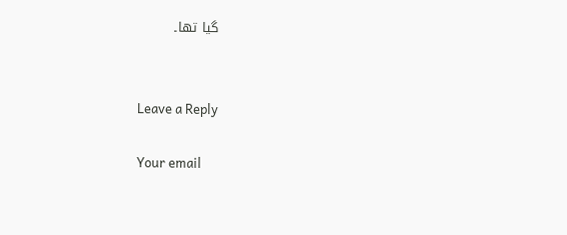گیا تھا۔


Leave a Reply

Your email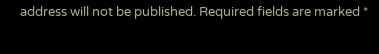address will not be published. Required fields are marked *